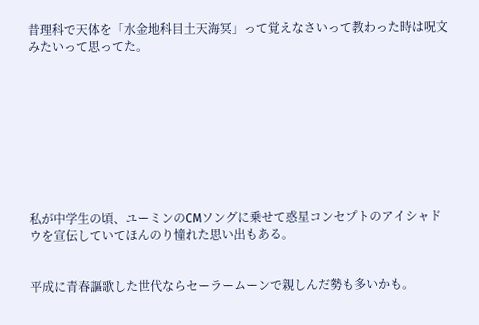昔理科で天体を「水金地科目土天海冥」って覚えなさいって教わった時は呪文みたいって思ってた。









私が中学生の頃、ユーミンのCMソングに乗せて惑星コンセプトのアイシャドウを宣伝していてほんのり憧れた思い出もある。


平成に青春謳歌した世代ならセーラームーンで親しんだ勢も多いかも。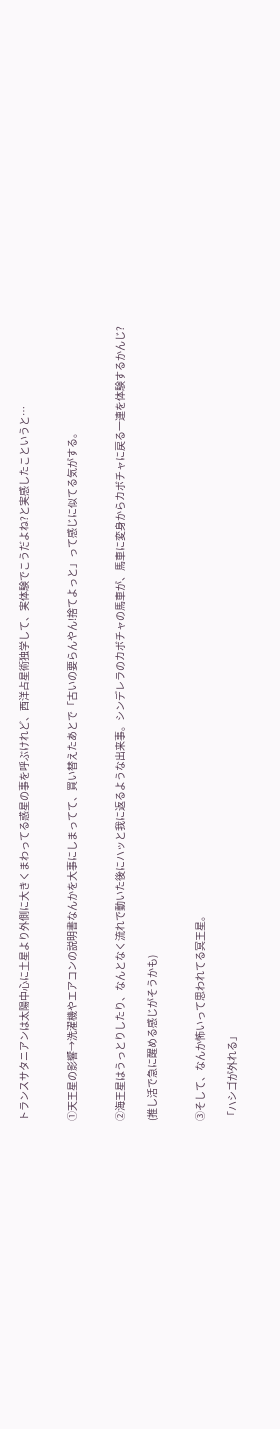トランスサタニアンは太陽中心に土星より外側に大きくまわってる惑星の事を呼ぶけれど、西洋占星術独学して、実体験でこうだよね?と実感したこというと…


①天王星の影響→洗濯機やエアコンの説明書なんかを大事にしまってて、買い替えたあとで「古いの要らんやん!捨てよっと」って感じに似てる気がする。


②海王星はうっとりしたり、なんとなく流れで動いた後にハッと我に返るような出来事。シンデレラのカボチャの馬車が、馬車に変身からカボチャに戻る一連を体験するかんじ?

(推し活で急に醒める感じがそうかも)


③そして、なんか怖いって思われてる冥王星。

「ハシゴが外れる」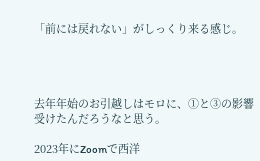「前には戻れない」がしっくり来る感じ。




去年年始のお引越しはモロに、①と③の影響受けたんだろうなと思う。

2023年にZoomで西洋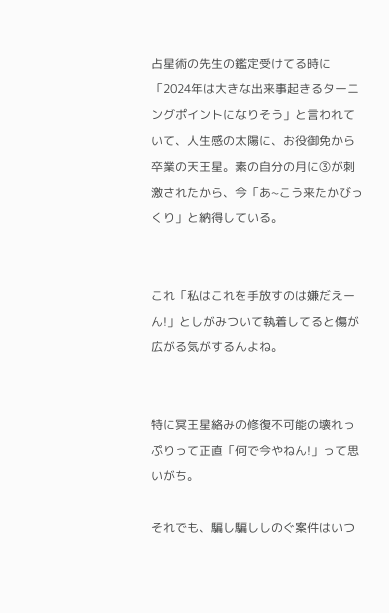占星術の先生の鑑定受けてる時に「2024年は大きな出来事起きるターニングポイントになりそう」と言われていて、人生感の太陽に、お役御免から卒業の天王星。素の自分の月に③が刺激されたから、今「あ~こう来たかびっくり」と納得している。


これ「私はこれを手放すのは嫌だえーん!」としがみついて執着してると傷が広がる気がするんよね。


特に冥王星絡みの修復不可能の壊れっぷりって正直「何で今やねん!」って思いがち。

それでも、騙し騙ししのぐ案件はいつ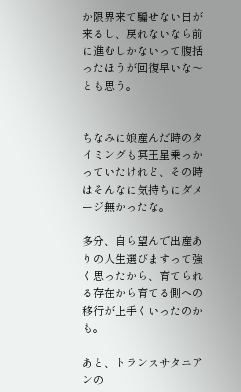か限界来て騙せない日が来るし、戻れないなら前に進むしかないって腹括ったほうが回復早いな〜とも思う。


ちなみに娘産んだ時のタイミングも冥王星乗っかっていたけれど、その時はそんなに気持ちにダメージ無かったな。

多分、自ら望んで出産ありの人生選びますって強く思ったから、育てられる存在から育てる側への移行が上手くいったのかも。

あと、トランスサタニアンの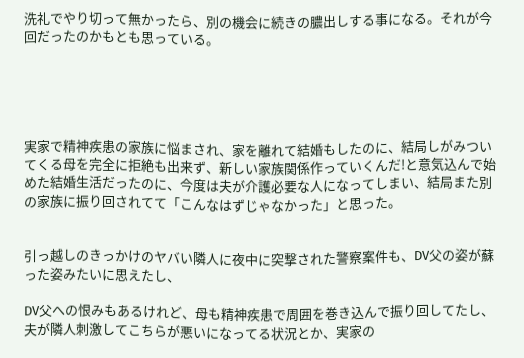洗礼でやり切って無かったら、別の機会に続きの膿出しする事になる。それが今回だったのかもとも思っている。





実家で精神疾患の家族に悩まされ、家を離れて結婚もしたのに、結局しがみついてくる母を完全に拒絶も出来ず、新しい家族関係作っていくんだ!と意気込んで始めた結婚生活だったのに、今度は夫が介護必要な人になってしまい、結局また別の家族に振り回されてて「こんなはずじゃなかった」と思った。


引っ越しのきっかけのヤバい隣人に夜中に突撃された警察案件も、DV父の姿が蘇った姿みたいに思えたし、

DV父への恨みもあるけれど、母も精神疾患で周囲を巻き込んで振り回してたし、夫が隣人刺激してこちらが悪いになってる状況とか、実家の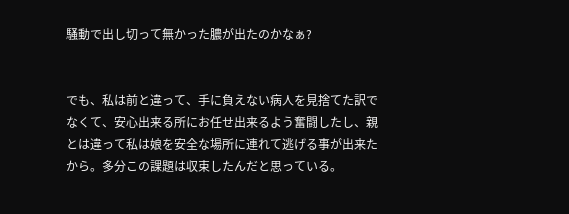騒動で出し切って無かった膿が出たのかなぁ?


でも、私は前と違って、手に負えない病人を見捨てた訳でなくて、安心出来る所にお任せ出来るよう奮闘したし、親とは違って私は娘を安全な場所に連れて逃げる事が出来たから。多分この課題は収束したんだと思っている。